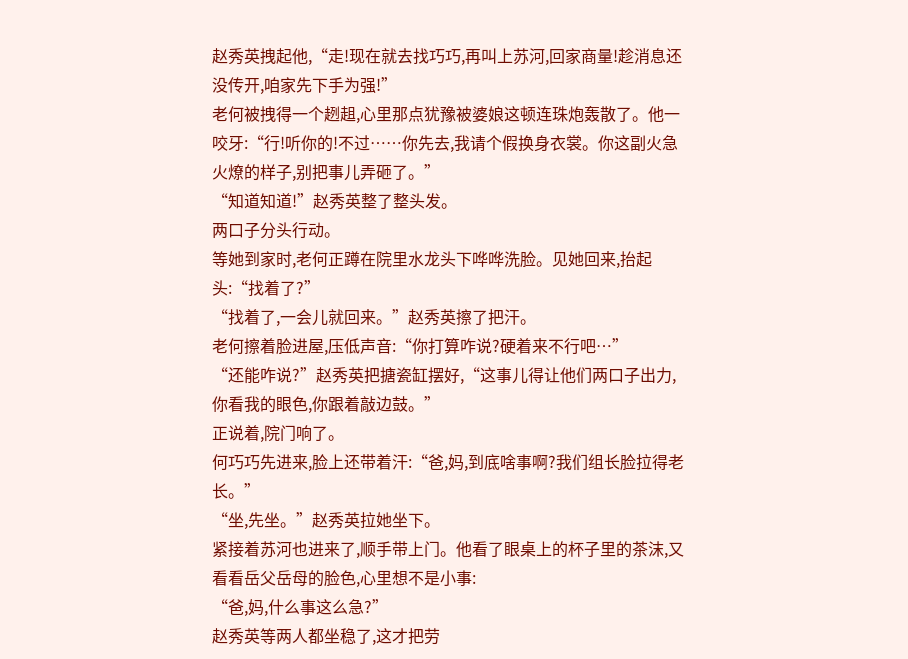赵秀英拽起他,“走!现在就去找巧巧,再叫上苏河,回家商量!趁消息还没传开,咱家先下手为强!”
老何被拽得一个趔趄,心里那点犹豫被婆娘这顿连珠炮轰散了。他一咬牙:“行!听你的!不过……你先去,我请个假换身衣裳。你这副火急火燎的样子,别把事儿弄砸了。”
“知道知道!”赵秀英整了整头发。
两口子分头行动。
等她到家时,老何正蹲在院里水龙头下哗哗洗脸。见她回来,抬起头:“找着了?”
“找着了,一会儿就回来。”赵秀英擦了把汗。
老何擦着脸进屋,压低声音:“你打算咋说?硬着来不行吧…”
“还能咋说?”赵秀英把搪瓷缸摆好,“这事儿得让他们两口子出力,你看我的眼色,你跟着敲边鼓。”
正说着,院门响了。
何巧巧先进来,脸上还带着汗:“爸,妈,到底啥事啊?我们组长脸拉得老长。”
“坐,先坐。”赵秀英拉她坐下。
紧接着苏河也进来了,顺手带上门。他看了眼桌上的杯子里的茶沫,又看看岳父岳母的脸色,心里想不是小事:
“爸,妈,什么事这么急?”
赵秀英等两人都坐稳了,这才把劳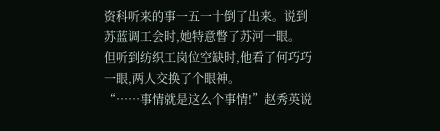资科听来的事一五一十倒了出来。说到苏蓝调工会时,她特意瞥了苏河一眼。
但听到纺织工岗位空缺时,他看了何巧巧一眼,两人交换了个眼神。
“……事情就是这么个事情!”赵秀英说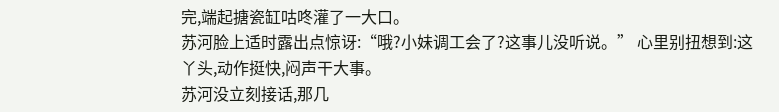完,端起搪瓷缸咕咚灌了一大口。
苏河脸上适时露出点惊讶:“哦?小妹调工会了?这事儿没听说。” 心里别扭想到:这丫头,动作挺快,闷声干大事。
苏河没立刻接话,那几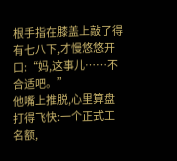根手指在膝盖上敲了得有七八下,才慢悠悠开口:“妈,这事儿……不合适吧。”
他嘴上推脱,心里算盘打得飞快:一个正式工名额,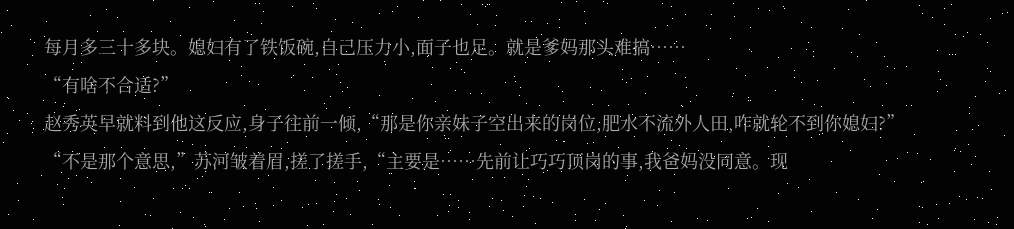每月多三十多块。媳妇有了铁饭碗,自己压力小,面子也足。就是爹妈那头难搞……
“有啥不合适?”
赵秀英早就料到他这反应,身子往前一倾,“那是你亲妹子空出来的岗位,肥水不流外人田,咋就轮不到你媳妇?”
“不是那个意思,”苏河皱着眉,搓了搓手,“主要是……先前让巧巧顶岗的事,我爸妈没同意。现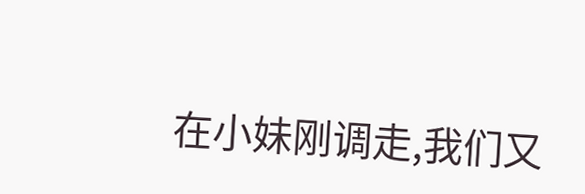在小妹刚调走,我们又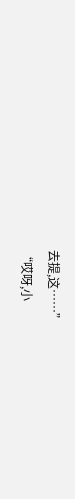去提,这……”
“哎呀,小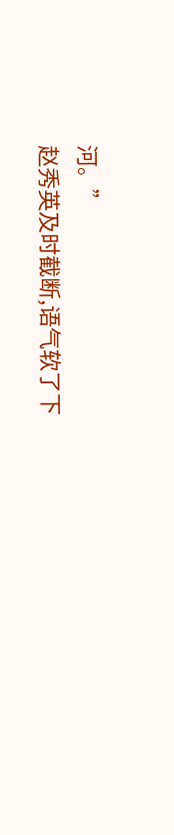河。”
赵秀英及时截断,语气软了下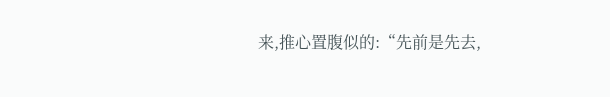来,推心置腹似的:“先前是先去,